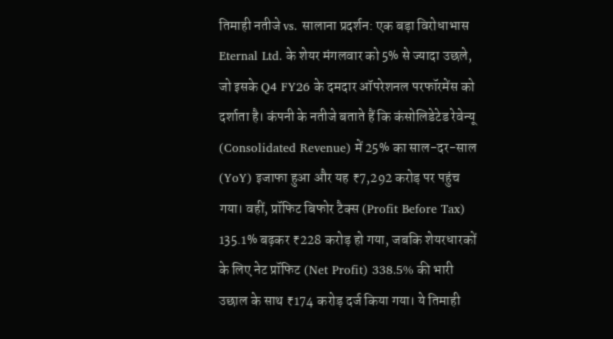तिमाही नतीजे vs. सालाना प्रदर्शन: एक बड़ा विरोधाभास
Eternal Ltd. के शेयर मंगलवार को 5% से ज्यादा उछले, जो इसके Q4 FY26 के दमदार ऑपरेशनल परफॉरमेंस को दर्शाता है। कंपनी के नतीजे बताते हैं कि कंसोलिडेटेड रेवेन्यू (Consolidated Revenue) में 25% का साल-दर-साल (YoY) इजाफा हुआ और यह ₹7,292 करोड़ पर पहुंच गया। वहीं, प्रॉफिट बिफोर टैक्स (Profit Before Tax) 135.1% बढ़कर ₹228 करोड़ हो गया, जबकि शेयरधारकों के लिए नेट प्रॉफिट (Net Profit) 338.5% की भारी उछाल के साथ ₹174 करोड़ दर्ज किया गया। ये तिमाही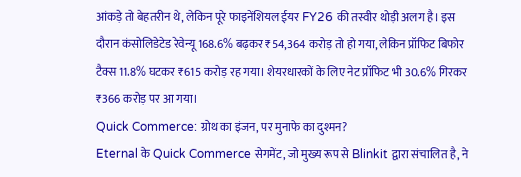आंकड़े तो बेहतरीन थे, लेकिन पूरे फाइनेंशियल ईयर FY26 की तस्वीर थोड़ी अलग है। इस दौरान कंसोलिडेटेड रेवेन्यू 168.6% बढ़कर ₹54,364 करोड़ तो हो गया, लेकिन प्रॉफिट बिफोर टैक्स 11.8% घटकर ₹615 करोड़ रह गया। शेयरधारकों के लिए नेट प्रॉफिट भी 30.6% गिरकर ₹366 करोड़ पर आ गया।
Quick Commerce: ग्रोथ का इंजन, पर मुनाफे का दुश्मन?
Eternal के Quick Commerce सेगमेंट, जो मुख्य रूप से Blinkit द्वारा संचालित है, ने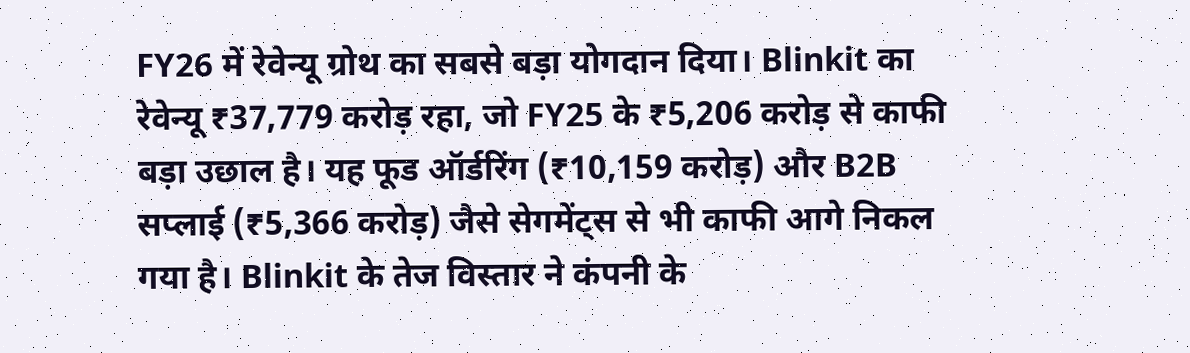FY26 में रेवेन्यू ग्रोथ का सबसे बड़ा योगदान दिया। Blinkit का रेवेन्यू ₹37,779 करोड़ रहा, जो FY25 के ₹5,206 करोड़ से काफी बड़ा उछाल है। यह फूड ऑर्डरिंग (₹10,159 करोड़) और B2B सप्लाई (₹5,366 करोड़) जैसे सेगमेंट्स से भी काफी आगे निकल गया है। Blinkit के तेज विस्तार ने कंपनी के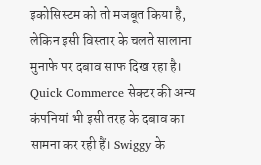इकोसिस्टम को तो मजबूत किया है, लेकिन इसी विस्तार के चलते सालाना मुनाफे पर दबाव साफ दिख रहा है।
Quick Commerce सेक्टर की अन्य कंपनियां भी इसी तरह के दबाव का सामना कर रही हैं। Swiggy के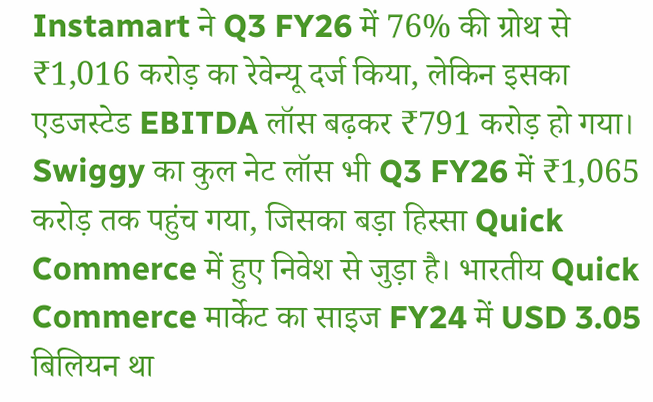Instamart ने Q3 FY26 में 76% की ग्रोथ से ₹1,016 करोड़ का रेवेन्यू दर्ज किया, लेकिन इसका एडजस्टेड EBITDA लॉस बढ़कर ₹791 करोड़ हो गया। Swiggy का कुल नेट लॉस भी Q3 FY26 में ₹1,065 करोड़ तक पहुंच गया, जिसका बड़ा हिस्सा Quick Commerce में हुए निवेश से जुड़ा है। भारतीय Quick Commerce मार्केट का साइज FY24 में USD 3.05 बिलियन था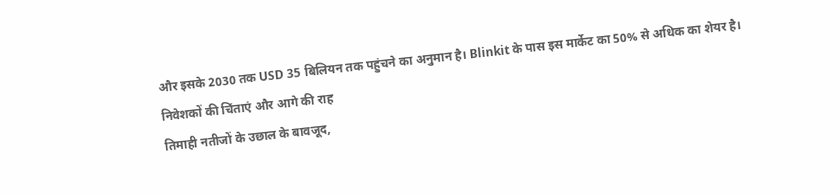और इसके 2030 तक USD 35 बिलियन तक पहुंचने का अनुमान है। Blinkit के पास इस मार्केट का 50% से अधिक का शेयर है।
निवेशकों की चिंताएं और आगे की राह
तिमाही नतीजों के उछाल के बावजूद,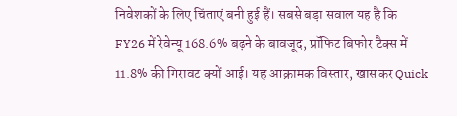निवेशकों के लिए चिंताएं बनी हुई हैं। सबसे बड़ा सवाल यह है कि FY26 में रेवेन्यू 168.6% बढ़ने के बावजूद, प्रॉफिट बिफोर टैक्स में 11.8% की गिरावट क्यों आई। यह आक्रामक विस्तार, खासकर Quick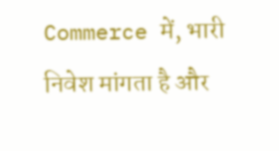Commerce में, भारी निवेश मांगता है और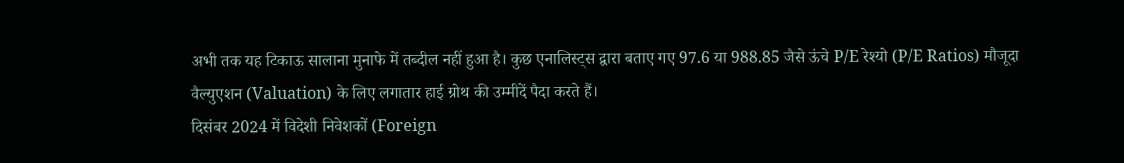अभी तक यह टिकाऊ सालाना मुनाफे में तब्दील नहीं हुआ है। कुछ एनालिस्ट्स द्वारा बताए गए 97.6 या 988.85 जैसे ऊंचे P/E रेश्यो (P/E Ratios) मौजूदा वैल्युएशन (Valuation) के लिए लगातार हाई ग्रोथ की उम्मीदें पैदा करते हैं।
दिसंबर 2024 में विदेशी निवेशकों (Foreign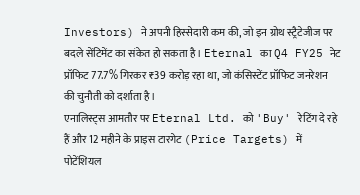Investors) ने अपनी हिस्सेदारी कम की, जो इन ग्रोथ स्ट्रैटेजीज पर बदले सेंटिमेंट का संकेत हो सकता है। Eternal का Q4 FY25 नेट प्रॉफिट 77.7% गिरकर ₹39 करोड़ रहा था, जो कंसिस्टेंट प्रॉफिट जनरेशन की चुनौती को दर्शाता है।
एनालिस्ट्स आमतौर पर Eternal Ltd. को 'Buy' रेटिंग दे रहे हैं और 12 महीने के प्राइस टारगेट (Price Targets) में पोटेंशियल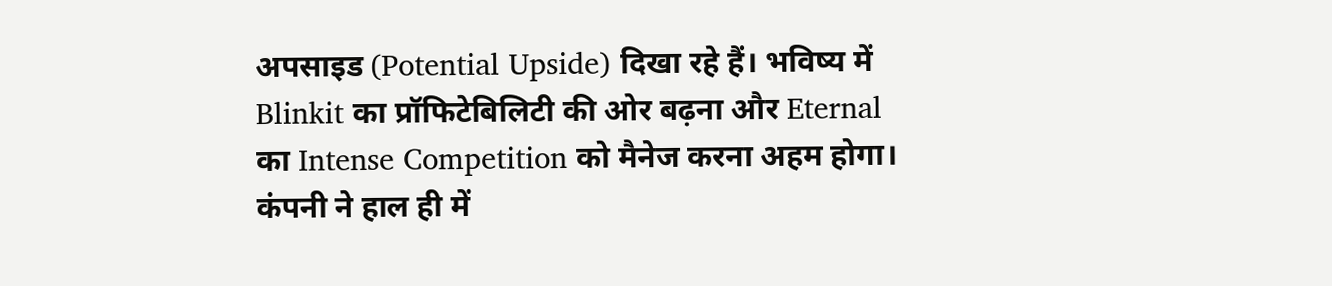अपसाइड (Potential Upside) दिखा रहे हैं। भविष्य में Blinkit का प्रॉफिटेबिलिटी की ओर बढ़ना और Eternal का Intense Competition को मैनेज करना अहम होगा। कंपनी ने हाल ही में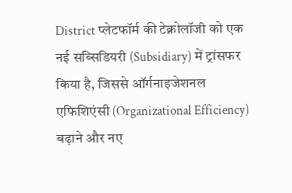District प्लेटफॉर्म की टेक्नोलॉजी को एक नई सब्सिडियरी (Subsidiary) में ट्रांसफर किया है, जिससे ऑर्गनाइजेशनल एफिशिएंसी (Organizational Efficiency) बढ़ाने और नए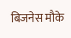बिजनेस मौके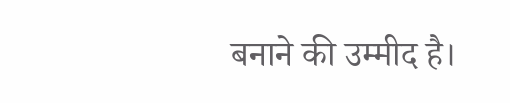बनाने की उम्मीद है।